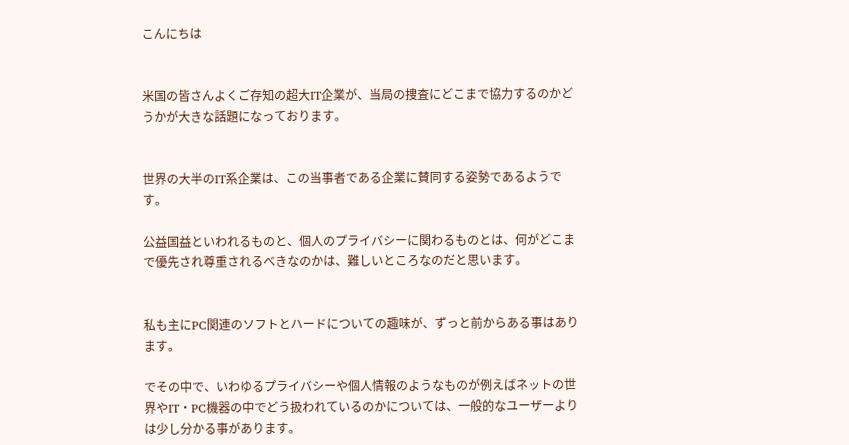こんにちは


米国の皆さんよくご存知の超大IT企業が、当局の捜査にどこまで協力するのかどうかが大きな話題になっております。


世界の大半のIT系企業は、この当事者である企業に賛同する姿勢であるようです。

公益国益といわれるものと、個人のプライバシーに関わるものとは、何がどこまで優先され尊重されるべきなのかは、難しいところなのだと思います。


私も主にPC関連のソフトとハードについての趣味が、ずっと前からある事はあります。

でその中で、いわゆるプライバシーや個人情報のようなものが例えばネットの世界やIT・PC機器の中でどう扱われているのかについては、一般的なユーザーよりは少し分かる事があります。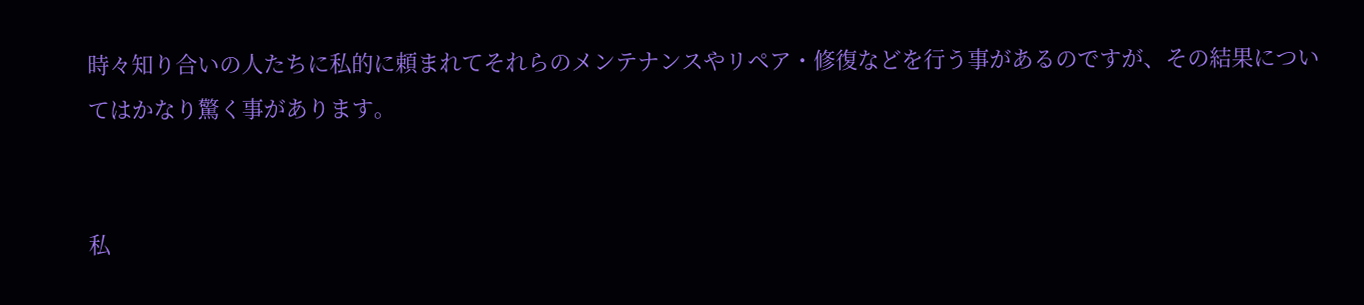時々知り合いの人たちに私的に頼まれてそれらのメンテナンスやリペア・修復などを行う事があるのですが、その結果についてはかなり驚く事があります。


私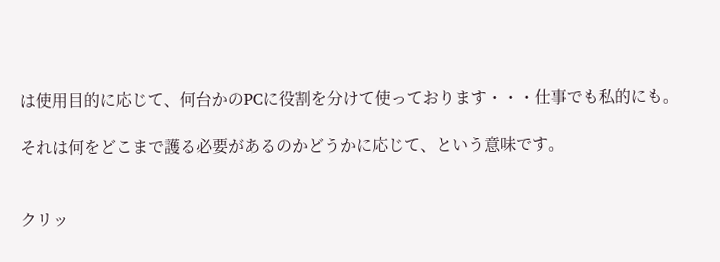は使用目的に応じて、何台かのPCに役割を分けて使っております・・・仕事でも私的にも。

それは何をどこまで護る必要があるのかどうかに応じて、という意味です。


クリッ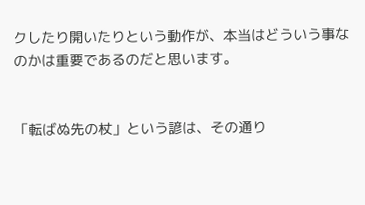クしたり開いたりという動作が、本当はどういう事なのかは重要であるのだと思います。


「転ばぬ先の杖」という諺は、その通り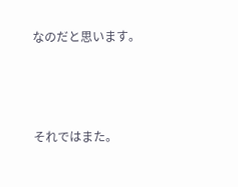なのだと思います。




それではまた。